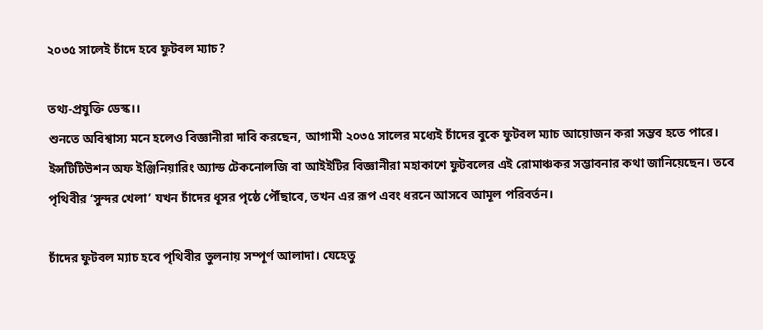২০৩৫ সালেই চাঁদে হবে ফুটবল ম্যাচ?

তথ্য-প্রযুক্তি ডেস্ক।।
শুনতে অবিশ্বাস্য মনে হলেও বিজ্ঞানীরা দাবি করছেন, আগামী ২০৩৫ সালের মধ্যেই চাঁদের বুকে ফুটবল ম্যাচ আয়োজন করা সম্ভব হতে পারে। ইন্সটিটিউশন অফ ইঞ্জিনিয়ারিং অ্যান্ড টেকনোলজি বা আইইটির বিজ্ঞানীরা মহাকাশে ফুটবলের এই রোমাঞ্চকর সম্ভাবনার কথা জানিয়েছেন। তবে পৃথিবীর ‘সুন্দর খেলা’ যখন চাঁদের ধূসর পৃষ্ঠে পৌঁছাবে, তখন এর রূপ এবং ধরনে আসবে আমূল পরিবর্তন।

চাঁদের ফুটবল ম্যাচ হবে পৃথিবীর তুলনায় সম্পূর্ণ আলাদা। যেহেতু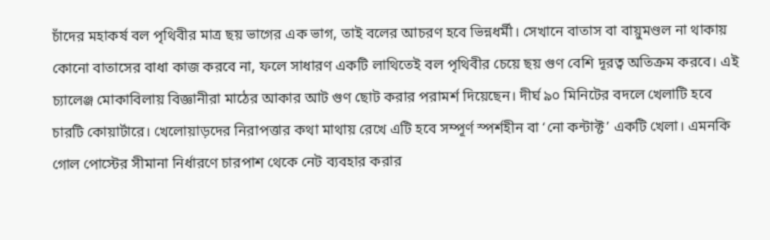চাঁদের মহাকর্ষ বল পৃথিবীর মাত্র ছয় ভাগের এক ভাগ, তাই বলের আচরণ হবে ভিন্নধর্মী। সেখানে বাতাস বা বায়ুমণ্ডল না থাকায় কোনো বাতাসের বাধা কাজ করবে না, ফলে সাধারণ একটি লাথিতেই বল পৃথিবীর চেয়ে ছয় গুণ বেশি দূরত্ব অতিক্রম করবে। এই চ্যালেঞ্জ মোকাবিলায় বিজ্ঞানীরা মাঠের আকার আট গুণ ছোট করার পরামর্শ দিয়েছেন। দীর্ঘ ৯০ মিনিটের বদলে খেলাটি হবে চারটি কোয়ার্টারে। খেলোয়াড়দের নিরাপত্তার কথা মাথায় রেখে এটি হবে সম্পূর্ণ স্পর্শহীন বা ‘নো কন্টাক্ট’ একটি খেলা। এমনকি গোল পোস্টের সীমানা নির্ধারণে চারপাশ থেকে নেট ব্যবহার করার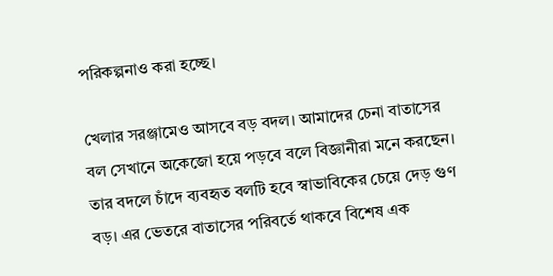পরিকল্পনাও করা হচ্ছে।

খেলার সরঞ্জামেও আসবে বড় বদল। আমাদের চেনা বাতাসের বল সেখানে অকেজো হয়ে পড়বে বলে বিজ্ঞানীরা মনে করছেন। তার বদলে চাঁদে ব্যবহৃত বলটি হবে স্বাভাবিকের চেয়ে দেড় গুণ বড়। এর ভেতরে বাতাসের পরিবর্তে থাকবে বিশেষ এক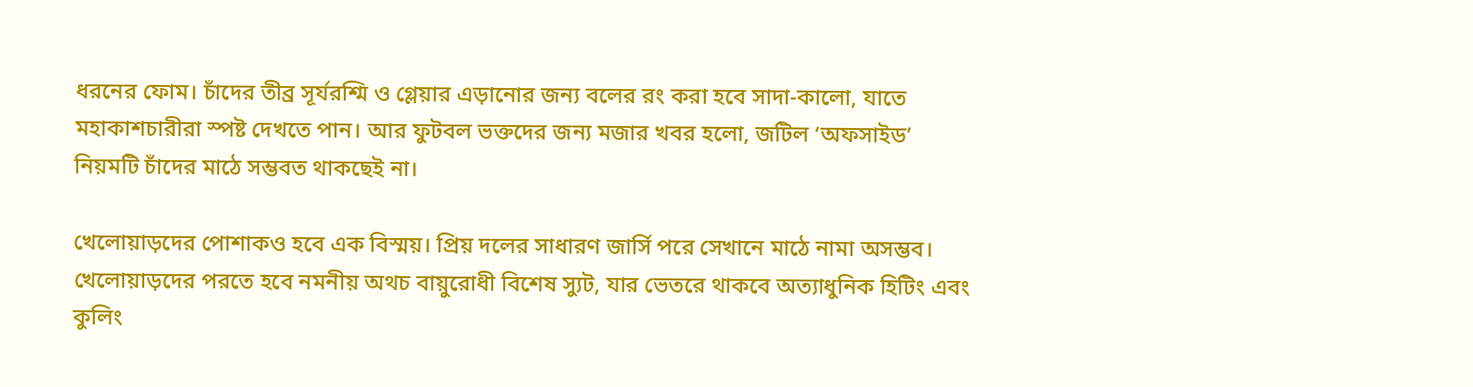ধরনের ফোম। চাঁদের তীব্র সূর্যরশ্মি ও গ্লেয়ার এড়ানোর জন্য বলের রং করা হবে সাদা-কালো, যাতে মহাকাশচারীরা স্পষ্ট দেখতে পান। আর ফুটবল ভক্তদের জন্য মজার খবর হলো, জটিল ‘অফসাইড’ নিয়মটি চাঁদের মাঠে সম্ভবত থাকছেই না।

খেলোয়াড়দের পোশাকও হবে এক বিস্ময়। প্রিয় দলের সাধারণ জার্সি পরে সেখানে মাঠে নামা অসম্ভব। খেলোয়াড়দের পরতে হবে নমনীয় অথচ বায়ুরোধী বিশেষ স্যুট, যার ভেতরে থাকবে অত্যাধুনিক হিটিং এবং কুলিং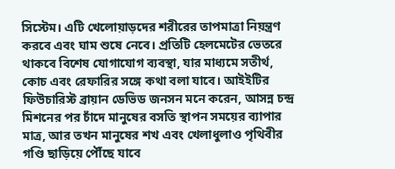সিস্টেম। এটি খেলোয়াড়দের শরীরের তাপমাত্রা নিয়ন্ত্রণ করবে এবং ঘাম শুষে নেবে। প্রতিটি হেলমেটের ভেতরে থাকবে বিশেষ যোগাযোগ ব্যবস্থা, যার মাধ্যমে সতীর্থ, কোচ এবং রেফারির সঙ্গে কথা বলা যাবে। আইইটির ফিউচারিস্ট ব্রায়ান ডেভিড জনসন মনে করেন, আসন্ন চন্দ্র মিশনের পর চাঁদে মানুষের বসতি স্থাপন সময়ের ব্যাপার মাত্র, আর তখন মানুষের শখ এবং খেলাধুলাও পৃথিবীর গণ্ডি ছাড়িয়ে পৌঁছে যাবে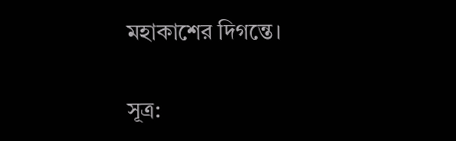মহাকাশের দিগন্তে।

সূত্র: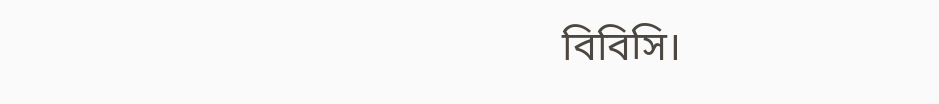বিবিসি।